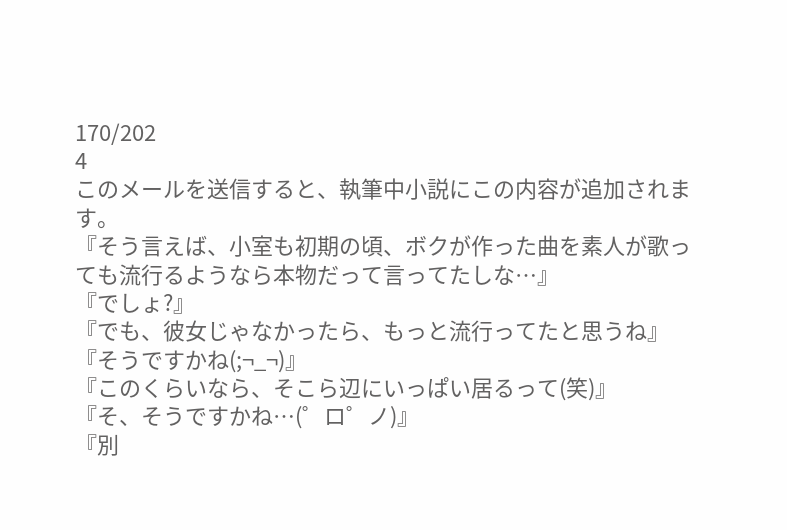170/202
4
このメールを送信すると、執筆中小説にこの内容が追加されます。
『そう言えば、小室も初期の頃、ボクが作った曲を素人が歌っても流行るようなら本物だって言ってたしな…』
『でしょ?』
『でも、彼女じゃなかったら、もっと流行ってたと思うね』
『そうですかね(;¬_¬)』
『このくらいなら、そこら辺にいっぱい居るって(笑)』
『そ、そうですかね…(゜ロ゜ノ)』
『別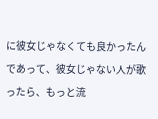に彼女じゃなくても良かったんであって、彼女じゃない人が歌ったら、もっと流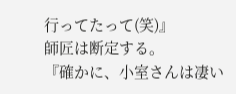行ってたって(笑)』
師匠は断定する。
『確かに、小室さんは凄い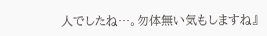人でしたね…。勿体無い気もしますね』